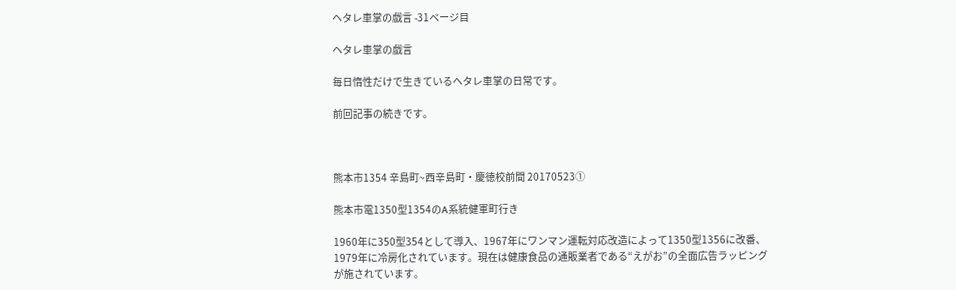ヘタレ車掌の戯言 -31ページ目

ヘタレ車掌の戯言

毎日惰性だけで生きているヘタレ車掌の日常です。

前回記事の続きです。



熊本市1354 辛島町~西辛島町・慶徳校前間 20170523①

熊本市電1350型1354のA系統健軍町行き

1960年に350型354として導入、1967年にワンマン運転対応改造によって1350型1356に改番、1979年に冷房化されています。現在は健康食品の通販業者である“えがお”の全面広告ラッピングが施されています。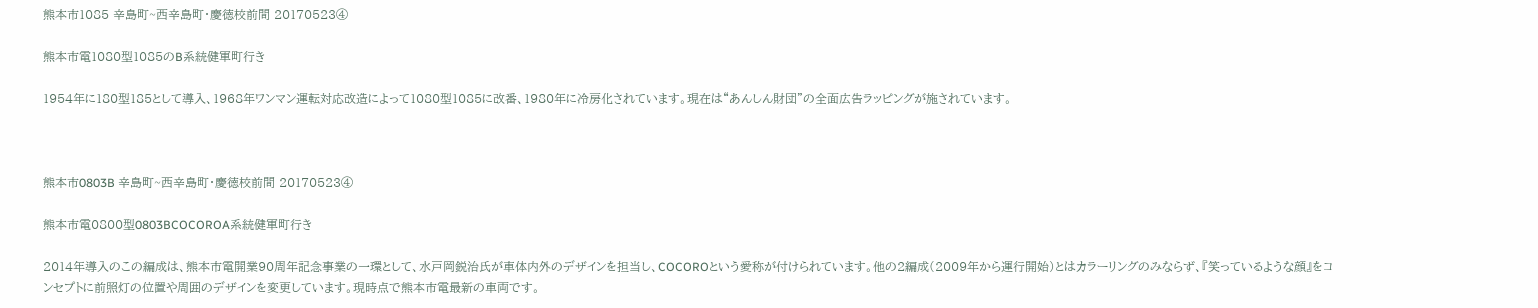熊本市1085 辛島町~西辛島町・慶徳校前間 20170523④

熊本市電1080型1085のB系統健軍町行き

1954年に180型185として導入、1968年ワンマン運転対応改造によって1080型1085に改番、1980年に冷房化されています。現在は“あんしん財団”の全面広告ラッピングが施されています。



熊本市0803B 辛島町~西辛島町・慶徳校前間 20170523④

熊本市電0800型0803BCOCOROA系統健軍町行き

2014年導入のこの編成は、熊本市電開業90周年記念事業の一環として、水戸岡鋭治氏が車体内外のデザインを担当し、COCOROという愛称が付けられています。他の2編成(2009年から運行開始)とはカラーリングのみならず、『笑っているような顔』をコンセプトに前照灯の位置や周囲のデザインを変更しています。現時点で熊本市電最新の車両です。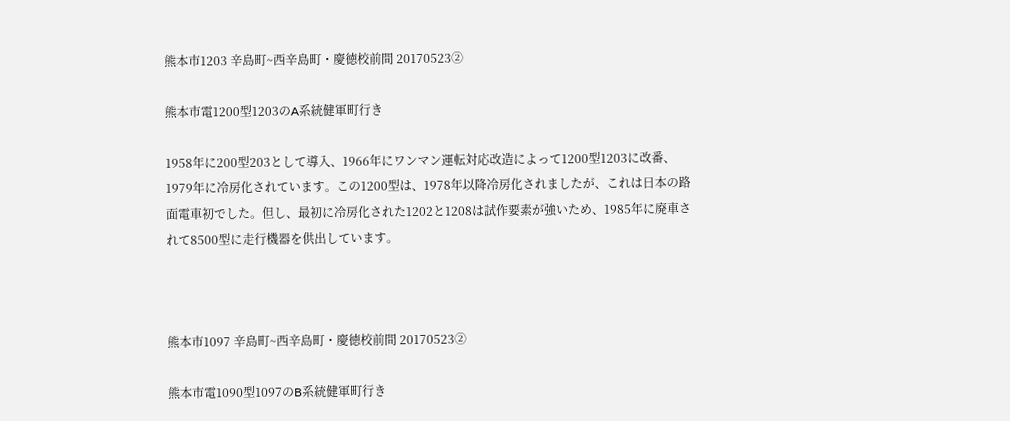熊本市1203 辛島町~西辛島町・慶徳校前間 20170523②

熊本市電1200型1203のA系統健軍町行き

1958年に200型203として導入、1966年にワンマン運転対応改造によって1200型1203に改番、1979年に冷房化されています。この1200型は、1978年以降冷房化されましたが、これは日本の路面電車初でした。但し、最初に冷房化された1202と1208は試作要素が強いため、1985年に廃車されて8500型に走行機器を供出しています。



熊本市1097 辛島町~西辛島町・慶徳校前間 20170523②

熊本市電1090型1097のB系統健軍町行き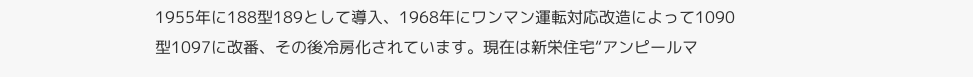1955年に188型189として導入、1968年にワンマン運転対応改造によって1090型1097に改番、その後冷房化されています。現在は新栄住宅“アンピールマ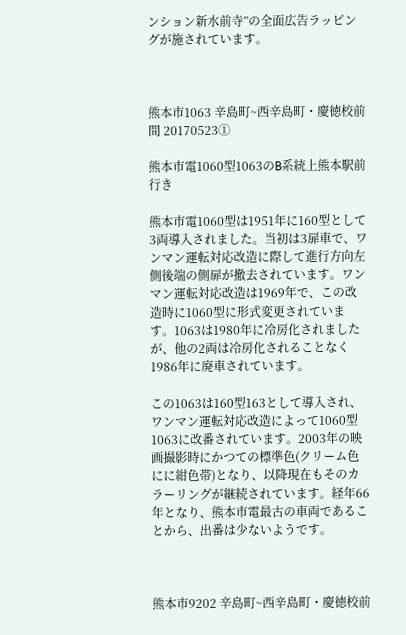ンション新水前寺”の全面広告ラッピングが施されています。



熊本市1063 辛島町~西辛島町・慶徳校前間 20170523①

熊本市電1060型1063のB系統上熊本駅前行き

熊本市電1060型は1951年に160型として3両導入されました。当初は3扉車で、ワンマン運転対応改造に際して進行方向左側後端の側扉が撤去されています。ワンマン運転対応改造は1969年で、この改造時に1060型に形式変更されています。1063は1980年に冷房化されましたが、他の2両は冷房化されることなく1986年に廃車されています。

この1063は160型163として導入され、ワンマン運転対応改造によって1060型1063に改番されています。2003年の映画撮影時にかつての標準色(クリーム色にに紺色帯)となり、以降現在もそのカラーリングが継続されています。経年66年となり、熊本市電最古の車両であることから、出番は少ないようです。



熊本市9202 辛島町~西辛島町・慶徳校前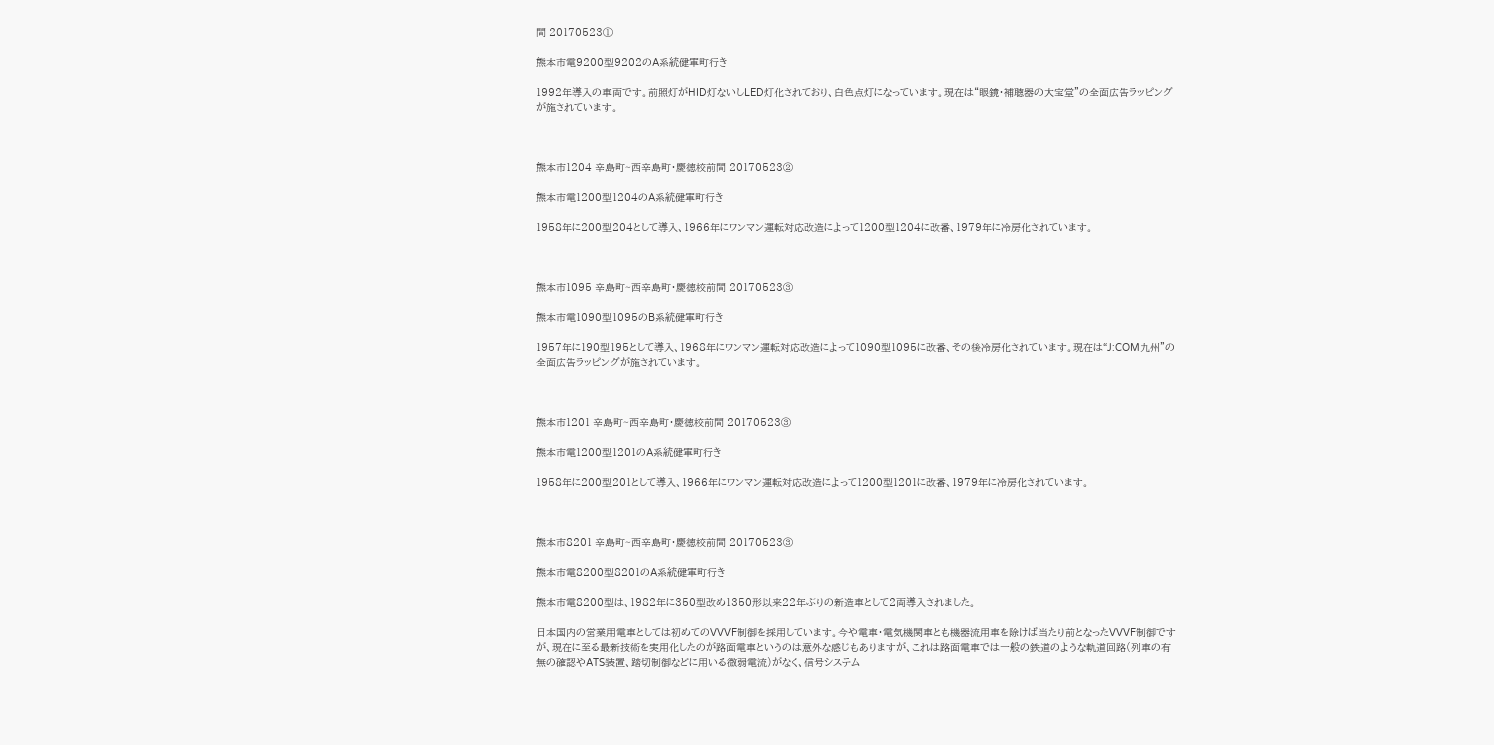間 20170523①

熊本市電9200型9202のA系統健軍町行き

1992年導入の車両です。前照灯がHID灯ないしLED灯化されており、白色点灯になっています。現在は“眼鏡・補聴器の大宝堂”の全面広告ラッピングが施されています。



熊本市1204 辛島町~西辛島町・慶徳校前間 20170523②

熊本市電1200型1204のA系統健軍町行き

1958年に200型204として導入、1966年にワンマン運転対応改造によって1200型1204に改番、1979年に冷房化されています。



熊本市1095 辛島町~西辛島町・慶徳校前間 20170523③

熊本市電1090型1095のB系統健軍町行き

1957年に190型195として導入、1968年にワンマン運転対応改造によって1090型1095に改番、その後冷房化されています。現在は“J:COM九州”の全面広告ラッピングが施されています。



熊本市1201 辛島町~西辛島町・慶徳校前間 20170523③

熊本市電1200型1201のA系統健軍町行き

1958年に200型201として導入、1966年にワンマン運転対応改造によって1200型1201に改番、1979年に冷房化されています。



熊本市8201 辛島町~西辛島町・慶徳校前間 20170523③

熊本市電8200型8201のA系統健軍町行き

熊本市電8200型は、1982年に350型改め1350形以来22年ぶりの新造車として2両導入されました。

日本国内の営業用電車としては初めてのVVVF制御を採用しています。今や電車・電気機関車とも機器流用車を除けば当たり前となったVVVF制御ですが、現在に至る最新技術を実用化したのが路面電車というのは意外な感じもありますが、これは路面電車では一般の鉄道のような軌道回路(列車の有無の確認やATS装置、踏切制御などに用いる微弱電流)がなく、信号システム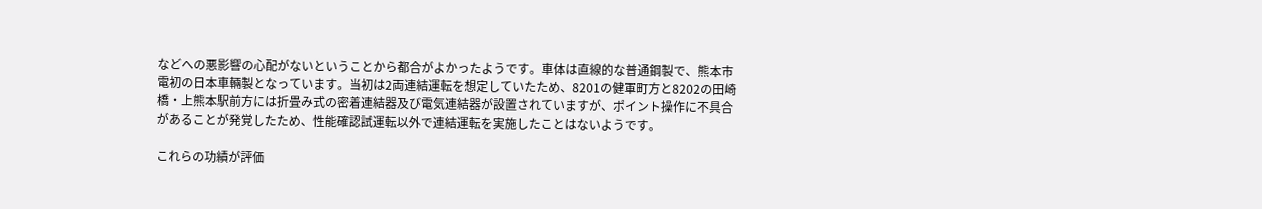などへの悪影響の心配がないということから都合がよかったようです。車体は直線的な普通鋼製で、熊本市電初の日本車輛製となっています。当初は2両連結運転を想定していたため、8201の健軍町方と8202の田崎橋・上熊本駅前方には折畳み式の密着連結器及び電気連結器が設置されていますが、ポイント操作に不具合があることが発覚したため、性能確認試運転以外で連結運転を実施したことはないようです。

これらの功績が評価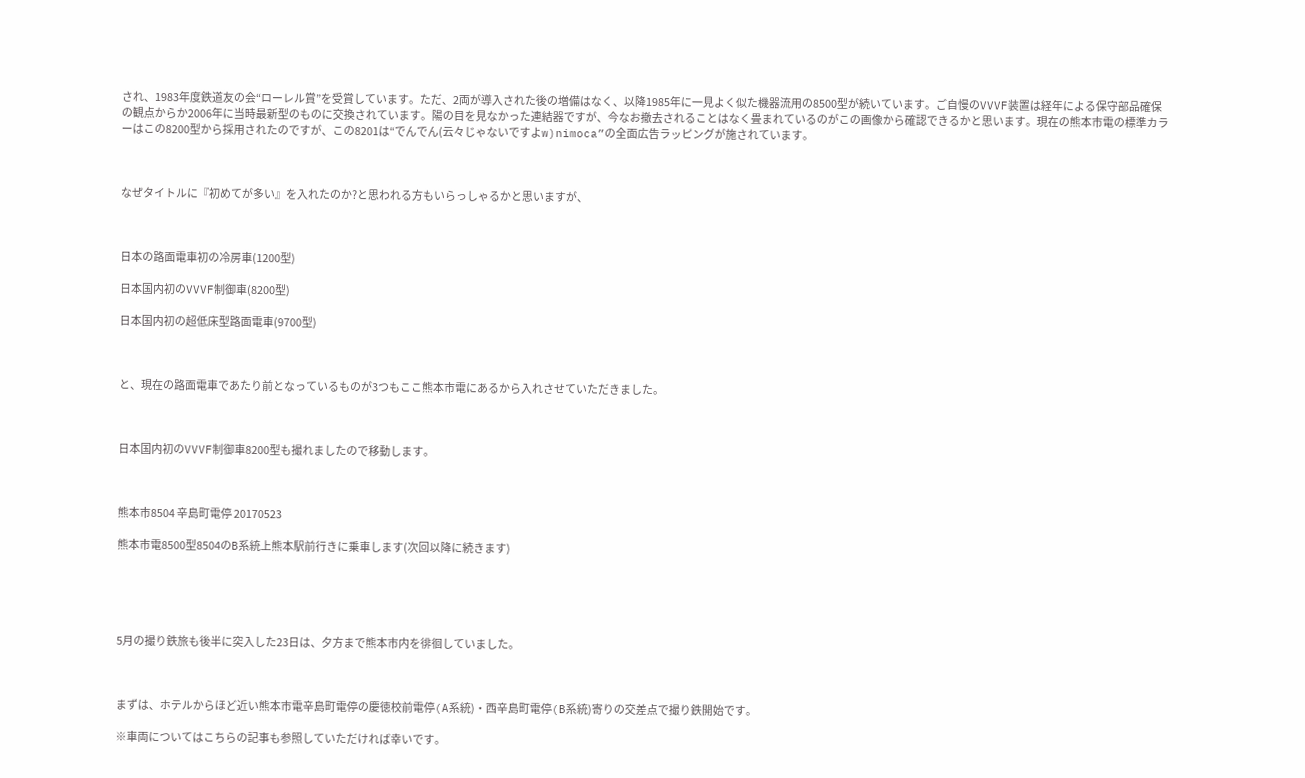され、1983年度鉄道友の会“ローレル賞”を受賞しています。ただ、2両が導入された後の増備はなく、以降1985年に一見よく似た機器流用の8500型が続いています。ご自慢のVVVF装置は経年による保守部品確保の観点からか2006年に当時最新型のものに交換されています。陽の目を見なかった連結器ですが、今なお撤去されることはなく畳まれているのがこの画像から確認できるかと思います。現在の熊本市電の標準カラーはこの8200型から採用されたのですが、この8201は“でんでん(云々じゃないですよw)nimoca”の全面広告ラッピングが施されています。



なぜタイトルに『初めてが多い』を入れたのか?と思われる方もいらっしゃるかと思いますが、



日本の路面電車初の冷房車(1200型)

日本国内初のVVVF制御車(8200型)

日本国内初の超低床型路面電車(9700型)



と、現在の路面電車であたり前となっているものが3つもここ熊本市電にあるから入れさせていただきました。



日本国内初のVVVF制御車8200型も撮れましたので移動します。



熊本市8504 辛島町電停 20170523

熊本市電8500型8504のB系統上熊本駅前行きに乗車します(次回以降に続きます)





5月の撮り鉄旅も後半に突入した23日は、夕方まで熊本市内を徘徊していました。



まずは、ホテルからほど近い熊本市電辛島町電停の慶徳校前電停(A系統)・西辛島町電停(B系統)寄りの交差点で撮り鉄開始です。

※車両についてはこちらの記事も参照していただければ幸いです。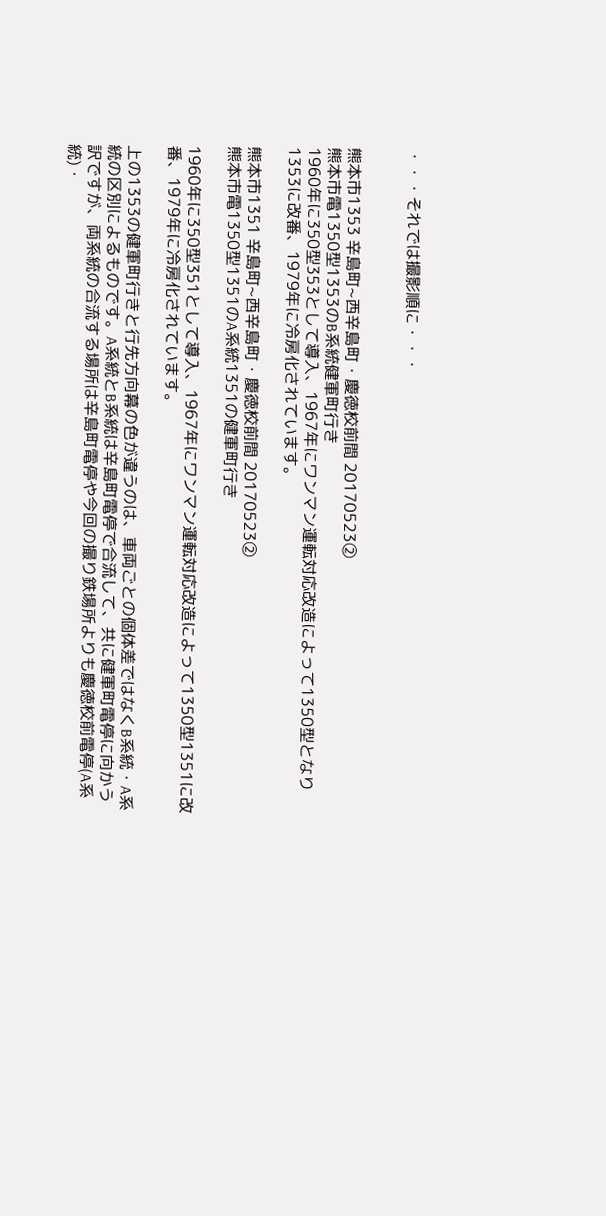・・・それでは撮影順に・・・


熊本市1353 辛島町~西辛島町・慶徳校前間 20170523②
熊本市電1350型1353のB系統健軍町行き
1960年に350型353として導入、1967年にワンマン運転対応改造によって1350型となり1353に改番、1979年に冷房化されています。

熊本市1351 辛島町~西辛島町・慶徳校前間 20170523②
熊本市電1350型1351のA系統1351の健軍町行き

1960年に350型351として導入、1967年にワンマン運転対応改造によって1350型1351に改番、1979年に冷房化されています。

上の1353の健軍町行きと行先方向幕の色が違うのは、車両ごとの個体差ではなくB系統・A系統の区別によるものです。A系統とB系統は辛島町電停で合流して、共に健軍町電停に向かう訳ですが、両系統の合流する場所は辛島町電停や今回の撮り鉄場所よりも慶徳校前電停(A系統)・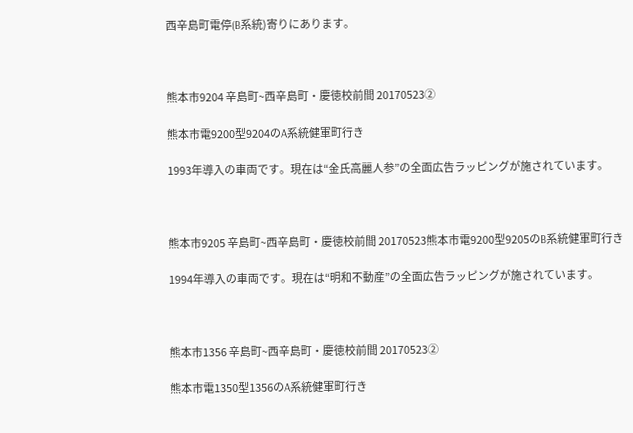西辛島町電停(B系統)寄りにあります。



熊本市9204 辛島町~西辛島町・慶徳校前間 20170523②

熊本市電9200型9204のA系統健軍町行き

1993年導入の車両です。現在は“金氏高麗人参”の全面広告ラッピングが施されています。



熊本市9205 辛島町~西辛島町・慶徳校前間 20170523熊本市電9200型9205のB系統健軍町行き

1994年導入の車両です。現在は“明和不動産”の全面広告ラッピングが施されています。



熊本市1356 辛島町~西辛島町・慶徳校前間 20170523②

熊本市電1350型1356のA系統健軍町行き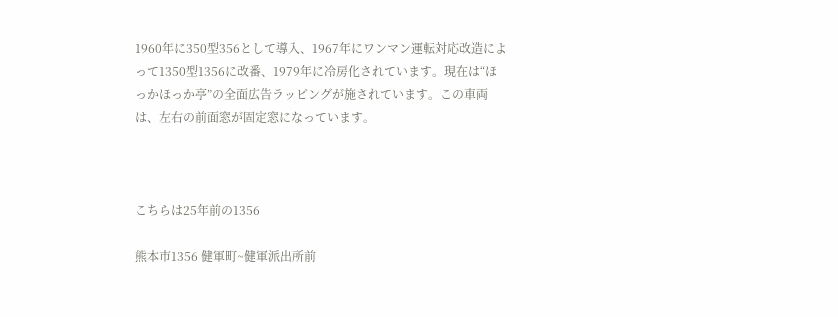1960年に350型356として導入、1967年にワンマン運転対応改造によって1350型1356に改番、1979年に冷房化されています。現在は“ほっかほっか亭”の全面広告ラッピングが施されています。この車両は、左右の前面窓が固定窓になっています。



こちらは25年前の1356

熊本市1356 健軍町~健軍派出所前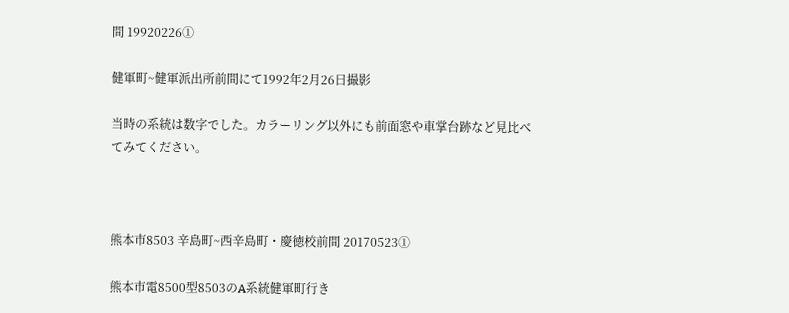間 19920226①

健軍町~健軍派出所前間にて1992年2月26日撮影

当時の系統は数字でした。カラーリング以外にも前面窓や車掌台跡など見比べてみてください。



熊本市8503 辛島町~西辛島町・慶徳校前間 20170523①

熊本市電8500型8503のA系統健軍町行き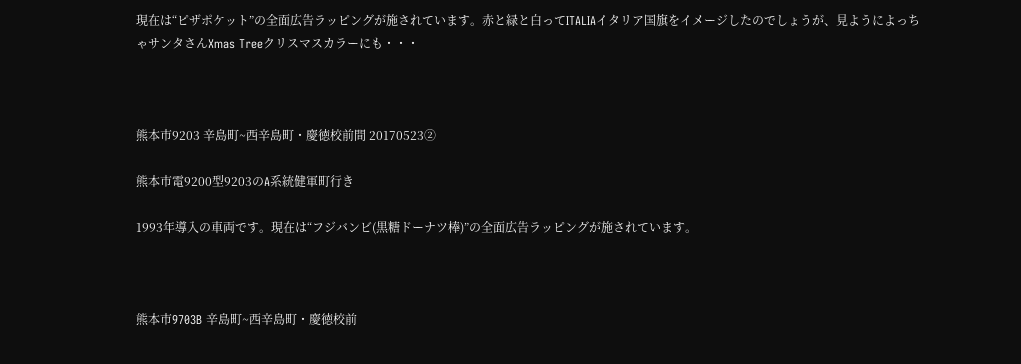現在は“ピザポケット”の全面広告ラッピングが施されています。赤と緑と白ってITALIAイタリア国旗をイメージしたのでしょうが、見ようによっちゃサンタさんXmas Treeクリスマスカラーにも・・・



熊本市9203 辛島町~西辛島町・慶徳校前間 20170523②

熊本市電9200型9203のA系統健軍町行き

1993年導入の車両です。現在は“フジバンビ(黒糖ドーナツ棒)”の全面広告ラッピングが施されています。



熊本市9703B 辛島町~西辛島町・慶徳校前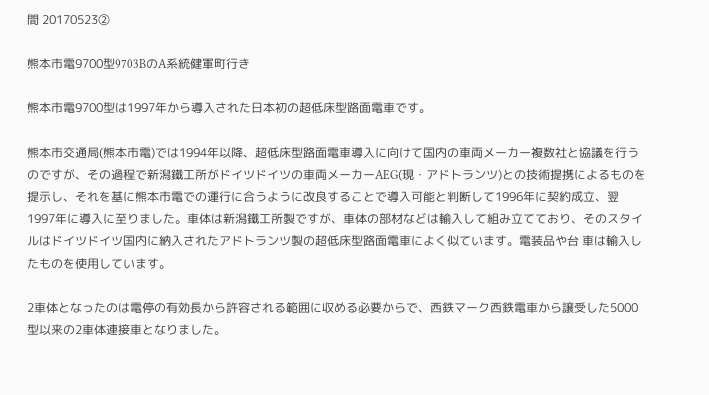間 20170523②

熊本市電9700型9703BのA系統健軍町行き

熊本市電9700型は1997年から導入された日本初の超低床型路面電車です。

熊本市交通局(熊本市電)では1994年以降、超低床型路面電車導入に向けて国内の車両メーカー複数社と協議を行うのですが、その過程で新潟鐵工所がドイツドイツの車両メーカーAEG(現・アドトランツ)との技術提携によるものを提示し、それを基に熊本市電での運行に合うように改良することで導入可能と判断して1996年に契約成立、翌1997年に導入に至りました。車体は新潟鐵工所製ですが、車体の部材などは輸入して組み立てており、そのスタイルはドイツドイツ国内に納入されたアドトランツ製の超低床型路面電車によく似ています。電装品や台 車は輸入したものを使用しています。

2車体となったのは電停の有効長から許容される範囲に収める必要からで、西鉄マーク西鉄電車から譲受した5000型以来の2車体連接車となりました。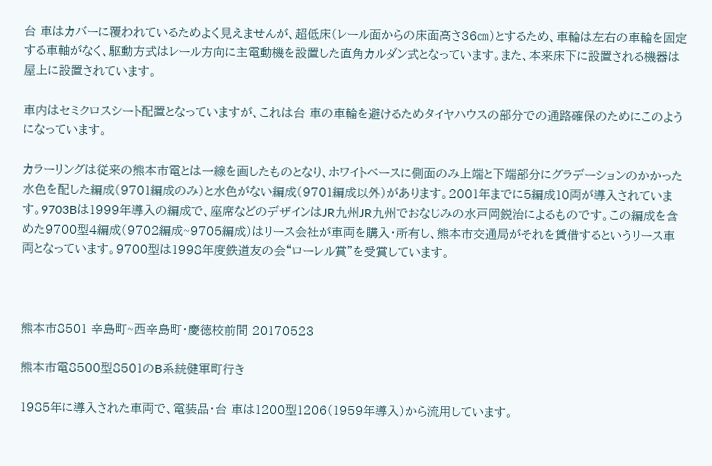台 車はカバーに覆われているためよく見えませんが、超低床(レール面からの床面高さ36㎝)とするため、車輪は左右の車輪を固定する車軸がなく、駆動方式はレール方向に主電動機を設置した直角カルダン式となっています。また、本来床下に設置される機器は屋上に設置されています。

車内はセミクロスシート配置となっていますが、これは台 車の車輪を避けるためタイヤハウスの部分での通路確保のためにこのようになっています。

カラーリングは従来の熊本市電とは一線を画したものとなり、ホワイトベースに側面のみ上端と下端部分にグラデーションのかかった水色を配した編成(9701編成のみ)と水色がない編成(9701編成以外)があります。2001年までに5編成10両が導入されています。9703Bは1999年導入の編成で、座席などのデザインはJR九州JR九州でおなじみの水戸岡鋭治によるものです。この編成を含めた9700型4編成(9702編成~9705編成)はリース会社が車両を購入・所有し、熊本市交通局がそれを賃借するというリース車両となっています。9700型は1998年度鉄道友の会“ローレル賞”を受賞しています。



熊本市8501 辛島町~西辛島町・慶徳校前間 20170523

熊本市電8500型8501のB系統健軍町行き

1985年に導入された車両で、電装品・台 車は1200型1206(1959年導入)から流用しています。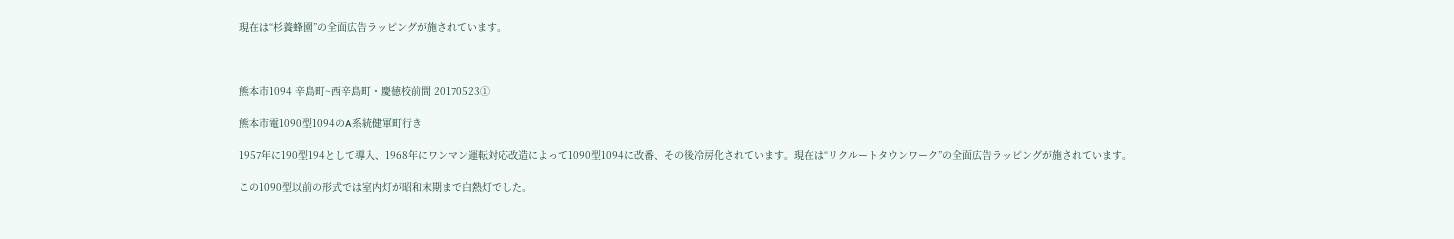現在は“杉養蜂園”の全面広告ラッピングが施されています。



熊本市1094 辛島町~西辛島町・慶徳校前間 20170523①

熊本市電1090型1094のA系統健軍町行き

1957年に190型194として導入、1968年にワンマン運転対応改造によって1090型1094に改番、その後冷房化されています。現在は“リクルートタウンワーク”の全面広告ラッピングが施されています。

この1090型以前の形式では室内灯が昭和末期まで白熱灯でした。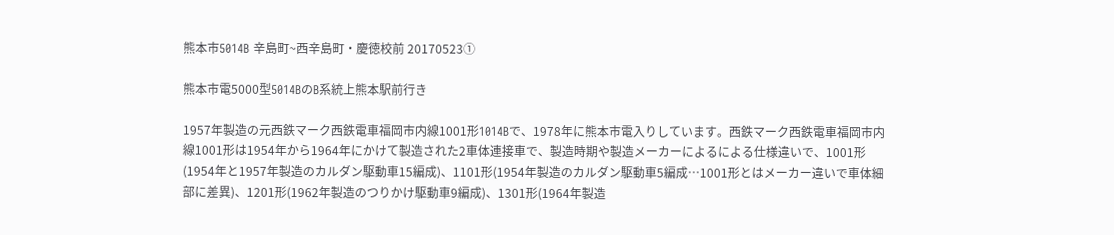熊本市5014B 辛島町~西辛島町・慶徳校前 20170523①

熊本市電5000型5014BのB系統上熊本駅前行き

1957年製造の元西鉄マーク西鉄電車福岡市内線1001形1014Bで、1978年に熊本市電入りしています。西鉄マーク西鉄電車福岡市内線1001形は1954年から1964年にかけて製造された2車体連接車で、製造時期や製造メーカーによるによる仕様違いで、1001形(1954年と1957年製造のカルダン駆動車15編成)、1101形(1954年製造のカルダン駆動車5編成…1001形とはメーカー違いで車体細部に差異)、1201形(1962年製造のつりかけ駆動車9編成)、1301形(1964年製造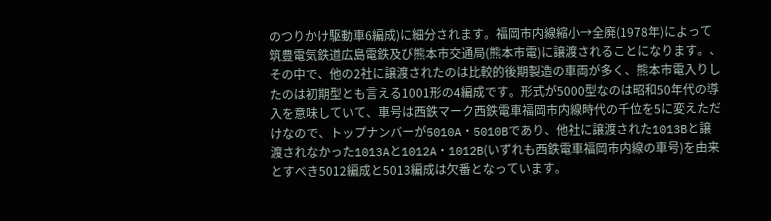のつりかけ駆動車6編成)に細分されます。福岡市内線縮小→全廃(1978年)によって筑豊電気鉄道広島電鉄及び熊本市交通局(熊本市電)に譲渡されることになります。、その中で、他の2社に譲渡されたのは比較的後期製造の車両が多く、熊本市電入りしたのは初期型とも言える1001形の4編成です。形式が5000型なのは昭和50年代の導入を意味していて、車号は西鉄マーク西鉄電車福岡市内線時代の千位を5に変えただけなので、トップナンバーが5010A・5010Bであり、他社に譲渡された1013Bと譲渡されなかった1013Aと1012A・1012B(いずれも西鉄電車福岡市内線の車号)を由来とすべき5012編成と5013編成は欠番となっています。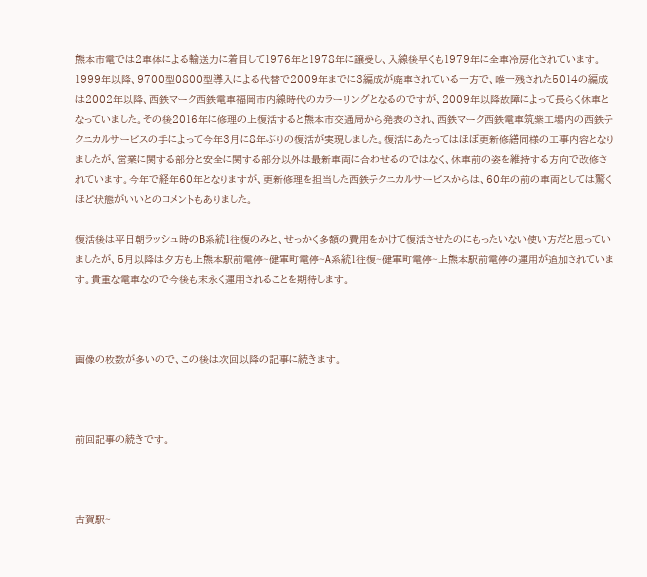熊本市電では2車体による輸送力に着目して1976年と1978年に譲受し、入線後早くも1979年に全車冷房化されています。1999年以降、9700型0800型導入による代替で2009年までに3編成が廃車されている一方で、唯一残された5014の編成は2002年以降、西鉄マーク西鉄電車福岡市内線時代のカラーリングとなるのですが、2009年以降故障によって長らく休車となっていました。その後2016年に修理の上復活すると熊本市交通局から発表のされ、西鉄マーク西鉄電車筑紫工場内の西鉄テクニカルサービスの手によって今年3月に8年ぶりの復活が実現しました。復活にあたってはほぼ更新修繕同様の工事内容となりましたが、営業に関する部分と安全に関する部分以外は最新車両に合わせるのではなく、休車前の姿を維持する方向で改修されています。今年で経年60年となりますが、更新修理を担当した西鉄テクニカルサービスからは、60年の前の車両としては驚くほど状態がいいとのコメントもありました。

復活後は平日朝ラッシュ時のB系統1往復のみと、せっかく多額の費用をかけて復活させたのにもったいない使い方だと思っていましたが、5月以降は夕方も上熊本駅前電停~健軍町電停~A系統1往復~健軍町電停~上熊本駅前電停の運用が追加されています。貴重な電車なので今後も末永く運用されることを期待します。



画像の枚数が多いので、この後は次回以降の記事に続きます。



前回記事の続きです。



古賀駅~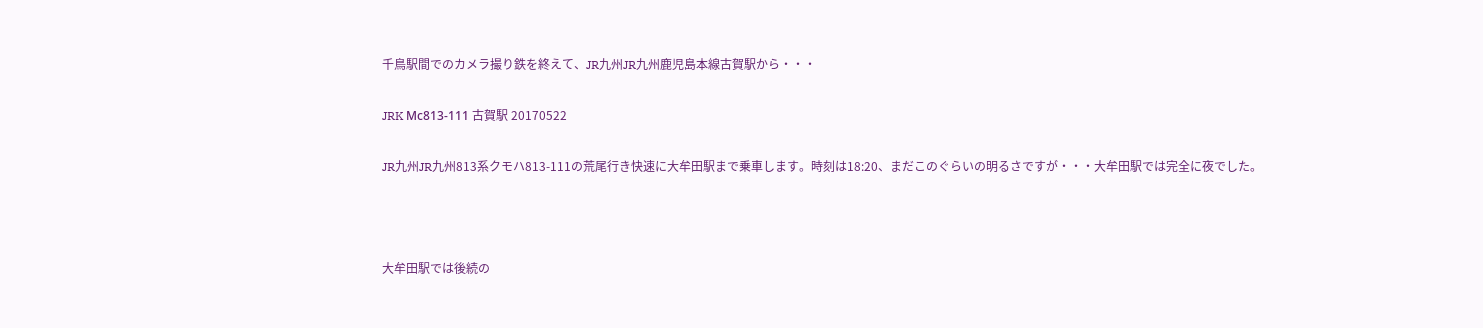千鳥駅間でのカメラ撮り鉄を終えて、JR九州JR九州鹿児島本線古賀駅から・・・

JRK Мc813-111 古賀駅 20170522

JR九州JR九州813系クモハ813-111の荒尾行き快速に大牟田駅まで乗車します。時刻は18:20、まだこのぐらいの明るさですが・・・大牟田駅では完全に夜でした。



大牟田駅では後続の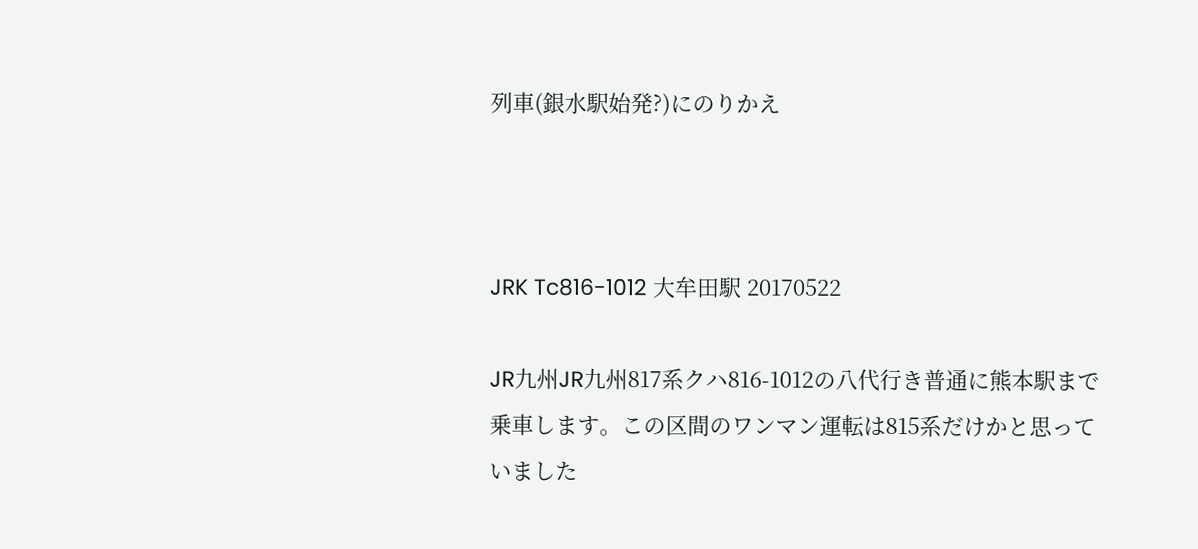列車(銀水駅始発?)にのりかえ



JRK Tc816-1012 大牟田駅 20170522

JR九州JR九州817系クハ816-1012の八代行き普通に熊本駅まで乗車します。この区間のワンマン運転は815系だけかと思っていました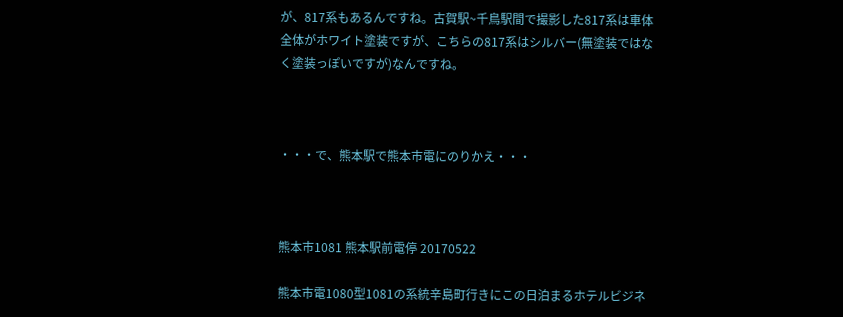が、817系もあるんですね。古賀駅~千鳥駅間で撮影した817系は車体全体がホワイト塗装ですが、こちらの817系はシルバー(無塗装ではなく塗装っぽいですが)なんですね。



・・・で、熊本駅で熊本市電にのりかえ・・・



熊本市1081 熊本駅前電停 20170522

熊本市電1080型1081の系統辛島町行きにこの日泊まるホテルビジネ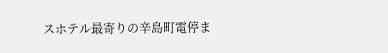スホテル最寄りの辛島町電停ま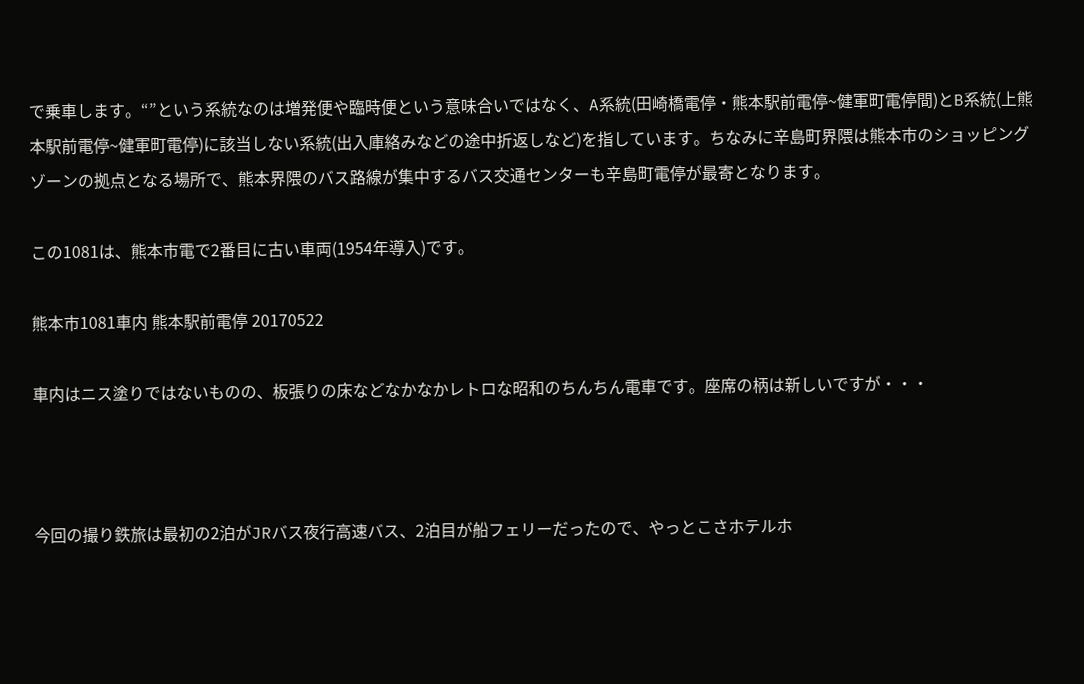で乗車します。“”という系統なのは増発便や臨時便という意味合いではなく、A系統(田崎橋電停・熊本駅前電停~健軍町電停間)とB系統(上熊本駅前電停~健軍町電停)に該当しない系統(出入庫絡みなどの途中折返しなど)を指しています。ちなみに辛島町界隈は熊本市のショッピングゾーンの拠点となる場所で、熊本界隈のバス路線が集中するバス交通センターも辛島町電停が最寄となります。

この1081は、熊本市電で2番目に古い車両(1954年導入)です。

熊本市1081車内 熊本駅前電停 20170522

車内はニス塗りではないものの、板張りの床などなかなかレトロな昭和のちんちん電車です。座席の柄は新しいですが・・・



今回の撮り鉄旅は最初の2泊がJRバス夜行高速バス、2泊目が船フェリーだったので、やっとこさホテルホ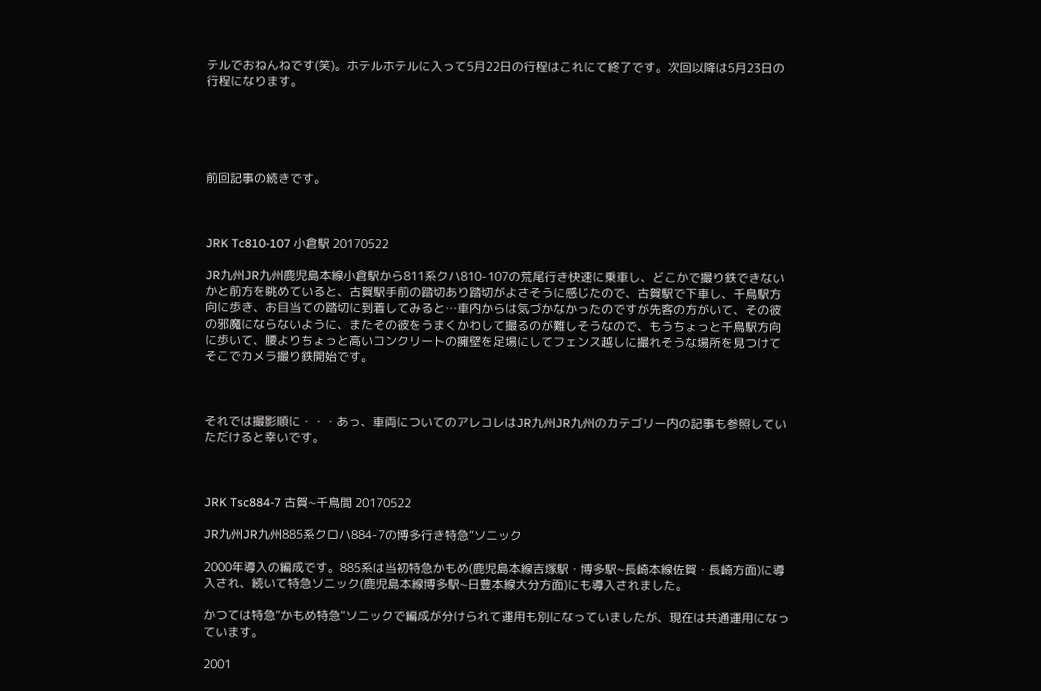テルでおねんねです(笑)。ホテルホテルに入って5月22日の行程はこれにて終了です。次回以降は5月23日の行程になります。





前回記事の続きです。



JRK Tc810-107 小倉駅 20170522

JR九州JR九州鹿児島本線小倉駅から811系クハ810-107の荒尾行き快速に乗車し、どこかで撮り鉄できないかと前方を眺めていると、古賀駅手前の踏切あり踏切がよさそうに感じたので、古賀駅で下車し、千鳥駅方向に歩き、お目当ての踏切に到着してみると…車内からは気づかなかったのですが先客の方がいて、その彼の邪魔にならないように、またその彼をうまくかわして撮るのが難しそうなので、もうちょっと千鳥駅方向に歩いて、腰よりちょっと高いコンクリートの擁壁を足場にしてフェンス越しに撮れそうな場所を見つけてそこでカメラ撮り鉄開始です。



それでは撮影順に・・・あっ、車両についてのアレコレはJR九州JR九州のカテゴリー内の記事も参照していただけると幸いです。



JRK Tsc884-7 古賀~千鳥間 20170522

JR九州JR九州885系クロハ884-7の博多行き特急“ソニック

2000年導入の編成です。885系は当初特急かもめ(鹿児島本線吉塚駅・博多駅~長崎本線佐賀・長崎方面)に導入され、続いて特急ソニック(鹿児島本線博多駅~日豊本線大分方面)にも導入されました。

かつては特急“かもめ特急“ソニックで編成が分けられて運用も別になっていましたが、現在は共通運用になっています。

2001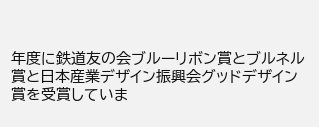年度に鉄道友の会ブルーリボン賞とブルネル賞と日本産業デザイン振興会グッドデザイン賞を受賞していま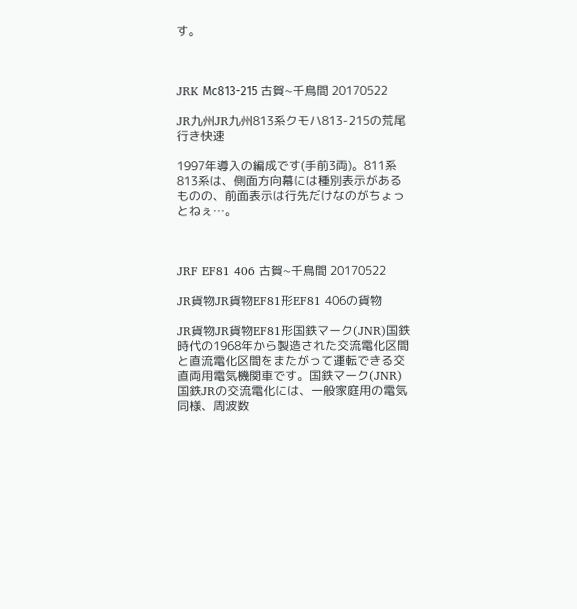す。



JRK Мc813-215 古賀~千鳥間 20170522

JR九州JR九州813系クモハ813-215の荒尾行き快速

1997年導入の編成です(手前3両)。811系813系は、側面方向幕には種別表示があるものの、前面表示は行先だけなのがちょっとねぇ…。



JRF EF81 406 古賀~千鳥間 20170522

JR貨物JR貨物EF81形EF81 406の貨物

JR貨物JR貨物EF81形国鉄マーク(JNR)国鉄時代の1968年から製造された交流電化区間と直流電化区間をまたがって運転できる交直両用電気機関車です。国鉄マーク(JNR)国鉄JRの交流電化には、一般家庭用の電気同様、周波数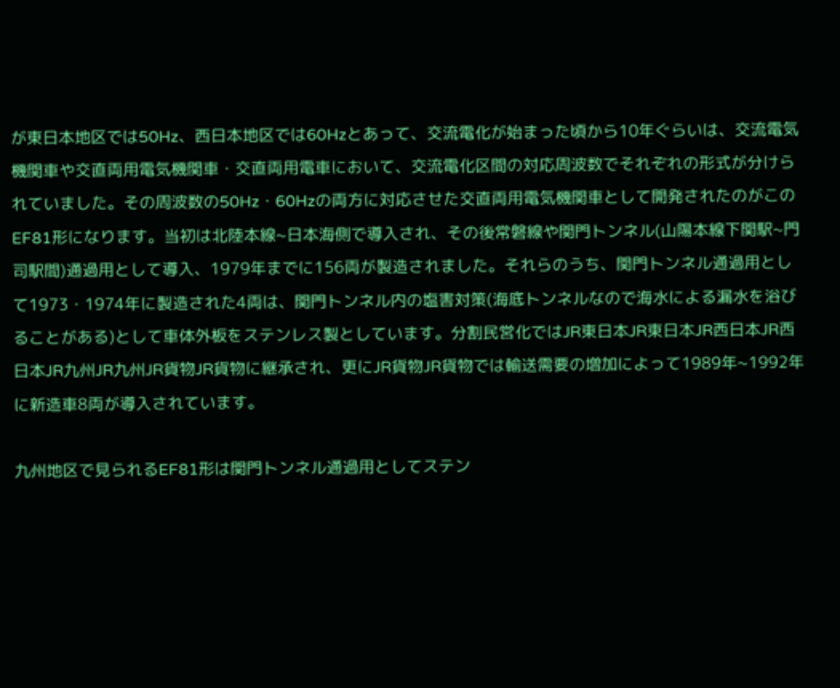が東日本地区では50Hz、西日本地区では60Hzとあって、交流電化が始まった頃から10年ぐらいは、交流電気機関車や交直両用電気機関車・交直両用電車において、交流電化区間の対応周波数でそれぞれの形式が分けられていました。その周波数の50Hz・60Hzの両方に対応させた交直両用電気機関車として開発されたのがこのEF81形になります。当初は北陸本線~日本海側で導入され、その後常磐線や関門トンネル(山陽本線下関駅~門司駅間)通過用として導入、1979年までに156両が製造されました。それらのうち、関門トンネル通過用として1973・1974年に製造された4両は、関門トンネル内の塩害対策(海底トンネルなので海水による漏水を浴びることがある)として車体外板をステンレス製としています。分割民営化ではJR東日本JR東日本JR西日本JR西日本JR九州JR九州JR貨物JR貨物に継承され、更にJR貨物JR貨物では輸送需要の増加によって1989年~1992年に新造車8両が導入されています。

九州地区で見られるEF81形は関門トンネル通過用としてステン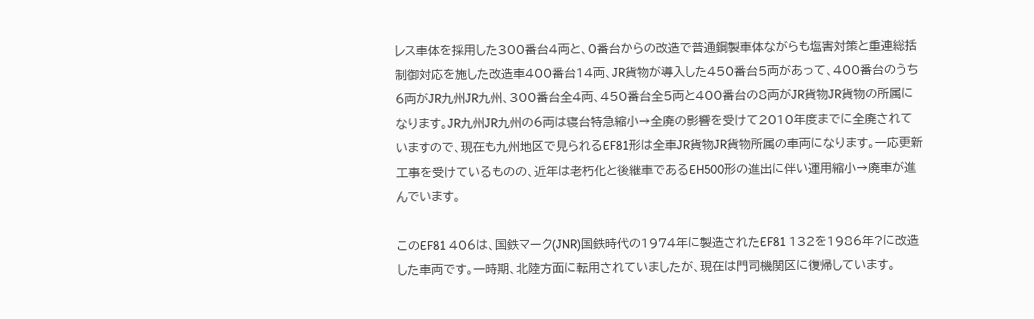レス車体を採用した300番台4両と、0番台からの改造で普通鋼製車体ながらも塩害対策と重連総括制御対応を施した改造車400番台14両、JR貨物が導入した450番台5両があって、400番台のうち6両がJR九州JR九州、300番台全4両、450番台全5両と400番台の8両がJR貨物JR貨物の所属になります。JR九州JR九州の6両は寝台特急縮小→全廃の影響を受けて2010年度までに全廃されていますので、現在も九州地区で見られるEF81形は全車JR貨物JR貨物所属の車両になります。一応更新工事を受けているものの、近年は老朽化と後継車であるEH500形の進出に伴い運用縮小→廃車が進んでいます。

このEF81 406は、国鉄マーク(JNR)国鉄時代の1974年に製造されたEF81 132を1986年?に改造した車両です。一時期、北陸方面に転用されていましたが、現在は門司機関区に復帰しています。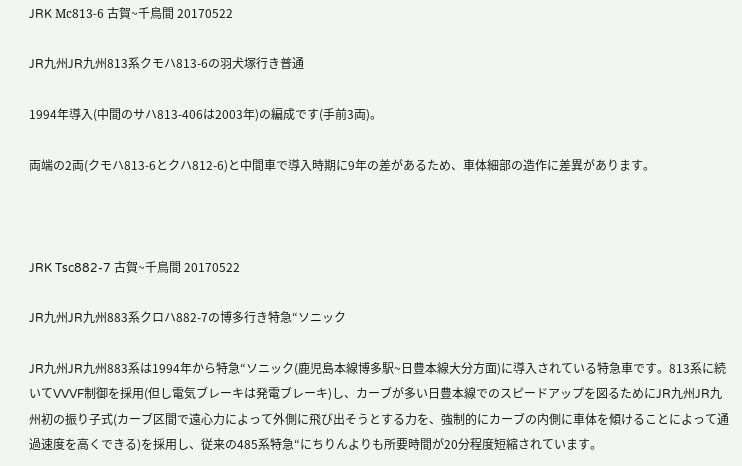JRK Мc813-6 古賀~千鳥間 20170522

JR九州JR九州813系クモハ813-6の羽犬塚行き普通

1994年導入(中間のサハ813-406は2003年)の編成です(手前3両)。

両端の2両(クモハ813-6とクハ812-6)と中間車で導入時期に9年の差があるため、車体細部の造作に差異があります。



JRK Tsc882-7 古賀~千鳥間 20170522

JR九州JR九州883系クロハ882-7の博多行き特急“ソニック

JR九州JR九州883系は1994年から特急“ソニック(鹿児島本線博多駅~日豊本線大分方面)に導入されている特急車です。813系に続いてVVVF制御を採用(但し電気ブレーキは発電ブレーキ)し、カーブが多い日豊本線でのスピードアップを図るためにJR九州JR九州初の振り子式(カーブ区間で遠心力によって外側に飛び出そうとする力を、強制的にカーブの内側に車体を傾けることによって通過速度を高くできる)を採用し、従来の485系特急“にちりんよりも所要時間が20分程度短縮されています。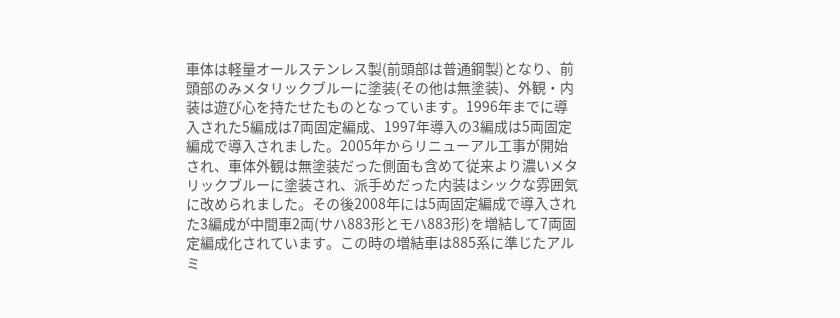車体は軽量オールステンレス製(前頭部は普通鋼製)となり、前頭部のみメタリックブルーに塗装(その他は無塗装)、外観・内装は遊び心を持たせたものとなっています。1996年までに導入された5編成は7両固定編成、1997年導入の3編成は5両固定編成で導入されました。2005年からリニューアル工事が開始され、車体外観は無塗装だった側面も含めて従来より濃いメタリックブルーに塗装され、派手めだった内装はシックな雰囲気に改められました。その後2008年には5両固定編成で導入された3編成が中間車2両(サハ883形とモハ883形)を増結して7両固定編成化されています。この時の増結車は885系に準じたアルミ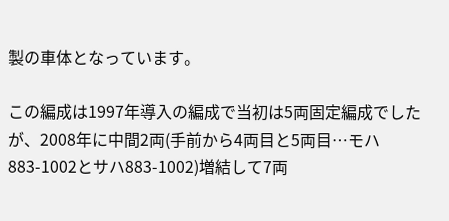製の車体となっています。

この編成は1997年導入の編成で当初は5両固定編成でしたが、2008年に中間2両(手前から4両目と5両目…モハ883-1002とサハ883-1002)増結して7両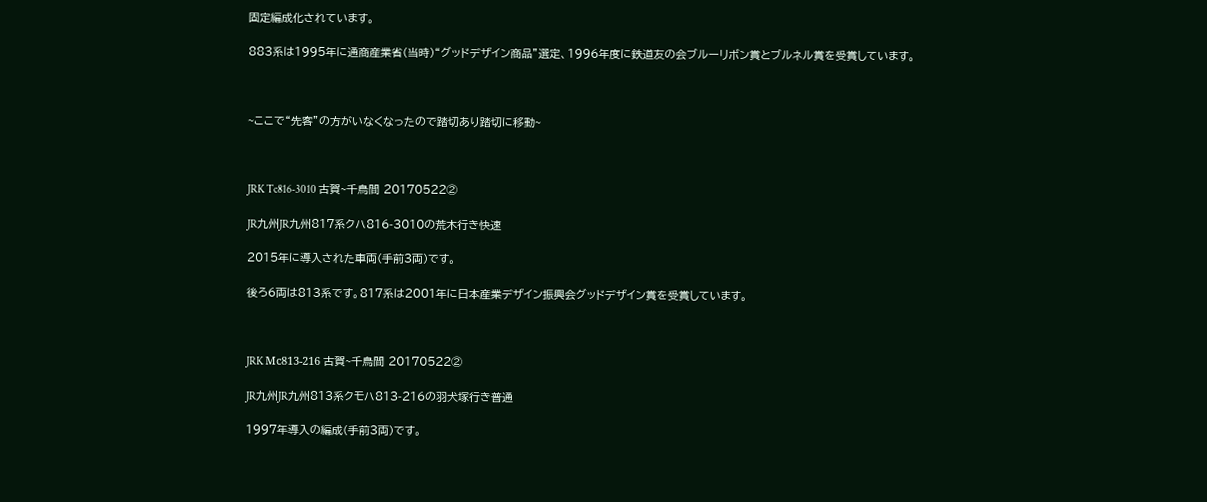固定編成化されています。

883系は1995年に通商産業省(当時)“グッドデザイン商品”選定、1996年度に鉄道友の会ブルーリボン賞とブルネル賞を受賞しています。



~ここで“先客”の方がいなくなったので踏切あり踏切に移動~



JRK Tc816-3010 古賀~千鳥間 20170522②

JR九州JR九州817系クハ816-3010の荒木行き快速

2015年に導入された車両(手前3両)です。

後ろ6両は813系です。817系は2001年に日本産業デザイン振興会グッドデザイン賞を受賞しています。



JRK Мc813-216 古賀~千鳥間 20170522②

JR九州JR九州813系クモハ813-216の羽犬塚行き普通

1997年導入の編成(手前3両)です。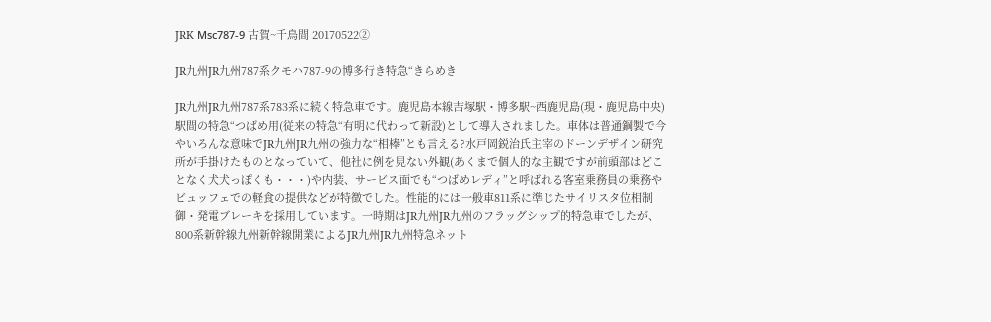JRK Мsc787-9 古賀~千鳥間 20170522②

JR九州JR九州787系クモハ787-9の博多行き特急“きらめき

JR九州JR九州787系783系に続く特急車です。鹿児島本線吉塚駅・博多駅~西鹿児島(現・鹿児島中央)駅間の特急“つばめ用(従来の特急“有明に代わって新設)として導入されました。車体は普通鋼製で今やいろんな意味でJR九州JR九州の強力な“相棒”とも言える?水戸岡鋭治氏主宰のドーンデザイン研究所が手掛けたものとなっていて、他社に例を見ない外観(あくまで個人的な主観ですが前頭部はどことなく犬犬っぽくも・・・)や内装、サービス面でも“つばめレディ”と呼ばれる客室乗務員の乗務やビュッフェでの軽食の提供などが特徴でした。性能的には一般車811系に準じたサイリスタ位相制御・発電ブレーキを採用しています。一時期はJR九州JR九州のフラッグシップ的特急車でしたが、800系新幹線九州新幹線開業によるJR九州JR九州特急ネット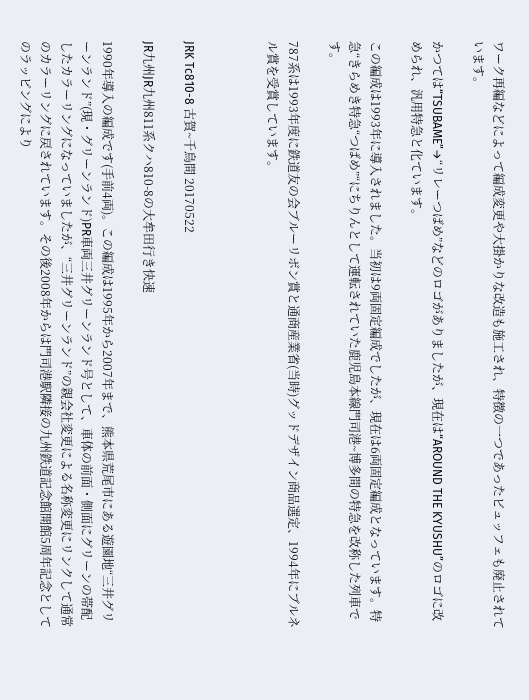ワーク再編などによって編成変更や大掛かりな改造も施工され、特徴の一つであったビュッフェも廃止されています。

かつては“TSUBAME”→“リレーつばめ”などのロゴがありましたが、現在は“AROUND THE KYUSHU”のロゴに改められ、汎用特急と化ています。

この編成は1993年に導入されました。当初は9両固定編成でしたが、現在は6両固定編成となっています。特急“きらめき特急“つばめ”“にちりんとして運転されていた鹿児島本線門司港~博多間の特急を改称した列車です。

787系は1993年度に鉄道友の会ブルーリボン賞と通商産業省(当時)グッドデザイン商品選定、1994年にブルネル賞を受賞しています。



JRK Tc810-8 古賀~千鳥間 20170522

JR九州JR九州811系クハ810-8の大牟田行き快速

1990年導入の編成です(手前4両)。この編成は1995年から2007年まで、熊本県荒尾市にある遊園地“三井グリーンランド”(現・グリーンランド)PR車両三井グリーンランド号として、車体の前面・側面にグリーンの帯配したカラーリングになっていましたが、“三井グリーンランド”の親会社変更による名称変更にリンクして通常のカラーリングに戻されています。その後2008年からは門司港駅隣接の九州鉄道記念館開館5周年記念としてのラッピングにより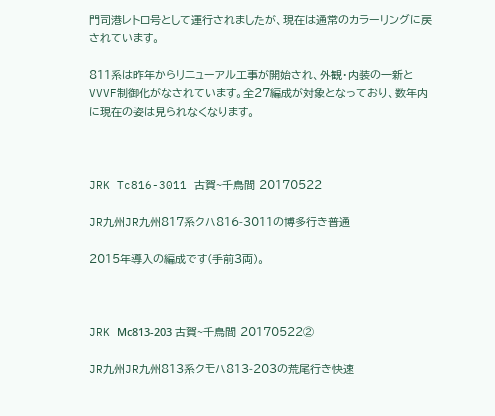門司港レトロ号として運行されましたが、現在は通常のカラーリングに戻されています。

811系は昨年からリニューアル工事が開始され、外観・内装の一新とVVVF制御化がなされています。全27編成が対象となっており、数年内に現在の姿は見られなくなります。



JRK Tc816-3011 古賀~千鳥間 20170522

JR九州JR九州817系クハ816-3011の博多行き普通

2015年導入の編成です(手前3両)。



JRK Мc813-203 古賀~千鳥間 20170522②

JR九州JR九州813系クモハ813-203の荒尾行き快速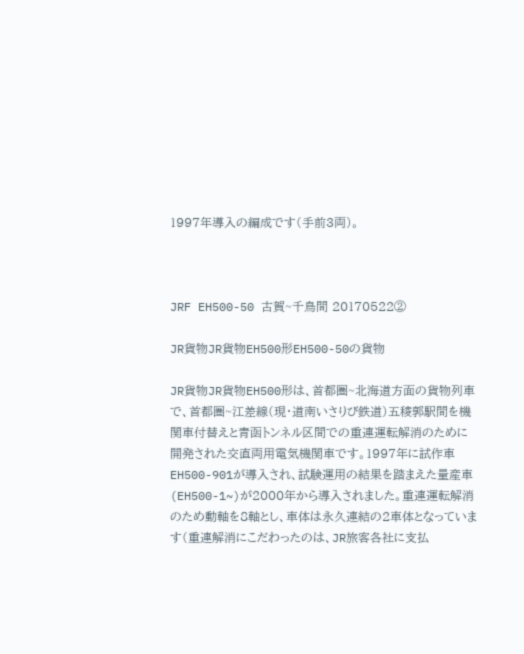1997年導入の編成です(手前3両)。



JRF EH500-50 古賀~千鳥間 20170522②

JR貨物JR貨物EH500形EH500-50の貨物

JR貨物JR貨物EH500形は、首都圏~北海道方面の貨物列車で、首都圏~江差線(現・道南いさりび鉄道)五稜郭駅間を機関車付替えと青函トンネル区間での重連運転解消のために開発された交直両用電気機関車です。1997年に試作車EH500-901が導入され、試験運用の結果を踏まえた量産車(EH500-1~)が2000年から導入されました。重連運転解消のため動軸を8軸とし、車体は永久連結の2車体となっています(重連解消にこだわったのは、JR旅客各社に支払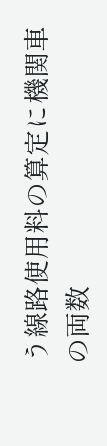う線路使用料の算定に機関車の両数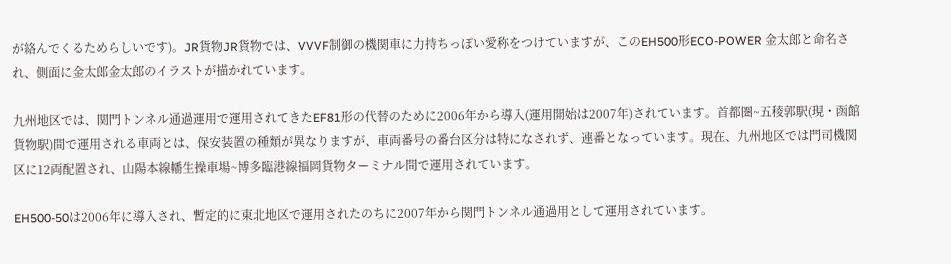が絡んでくるためらしいです)。JR貨物JR貨物では、VVVF制御の機関車に力持ちっぽい愛称をつけていますが、このEH500形ECO-POWER 金太郎と命名され、側面に金太郎金太郎のイラストが描かれています。

九州地区では、関門トンネル通過運用で運用されてきたEF81形の代替のために2006年から導入(運用開始は2007年)されています。首都圏~五稜郭駅(現・函館貨物駅)間で運用される車両とは、保安装置の種類が異なりますが、車両番号の番台区分は特になされず、連番となっています。現在、九州地区では門司機関区に12両配置され、山陽本線幡生操車場~博多臨港線福岡貨物ターミナル間で運用されています。

EH500-50は2006年に導入され、暫定的に東北地区で運用されたのちに2007年から関門トンネル通過用として運用されています。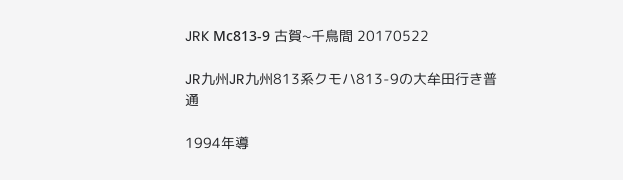JRK Мc813-9 古賀~千鳥間 20170522

JR九州JR九州813系クモハ813-9の大牟田行き普通

1994年導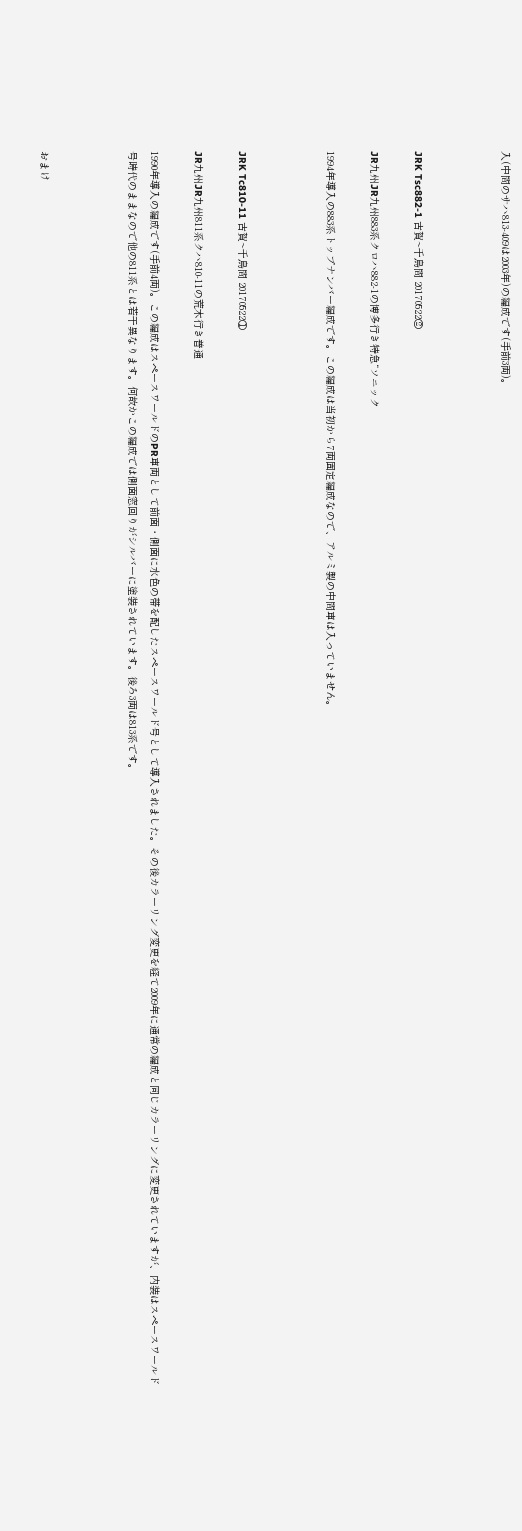入(中間のサハ813-409は2003年)の編成です(手前3両)。



JRK Tsc882-1 古賀~千鳥間 20170522②

JR九州JR九州883系クロハ882-1の博多行き特急“ソニック

1994年導入の883系トップナンバー編成です。この編成は当初から7両固定編成なので、アルミ製の中間車は入っていません。



JRK Tc810-11 古賀~千鳥間 20170522①

JR九州JR九州811系クハ810-11の荒木行き普通

1990年導入の編成です(手前4両)。この編成はスペースワールドのPR車両として前面・側面に水色の帯を配したスペースワールド号として導入されました。その後カラーリング変更を経て2009年に通常の編成と同じカラーリングに変更されていますが、内装はスペースワールド号時代のままなので他の811系とは若干異なります。何故かこの編成では側面窓回りがシルバーに塗装されています。後ろ3両は813系です。



おまけ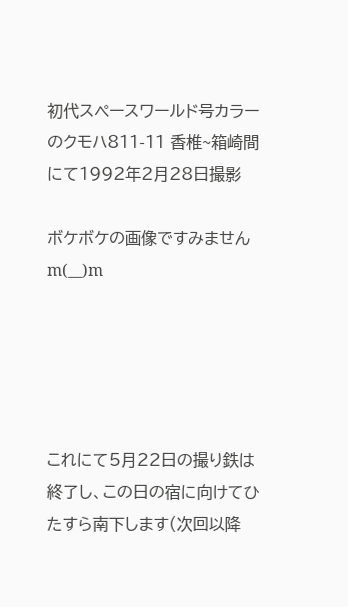初代スペースワールド号カラーのクモハ811-11 香椎~箱崎間にて1992年2月28日撮影

ボケボケの画像ですみませんm(__)m





これにて5月22日の撮り鉄は終了し、この日の宿に向けてひたすら南下します(次回以降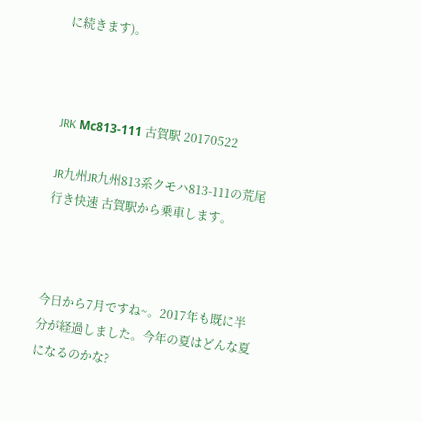に続きます)。



JRK Мc813-111 古賀駅 20170522

JR九州JR九州813系クモハ813-111の荒尾行き快速 古賀駅から乗車します。



今日から7月ですね~。2017年も既に半分が経過しました。今年の夏はどんな夏になるのかな?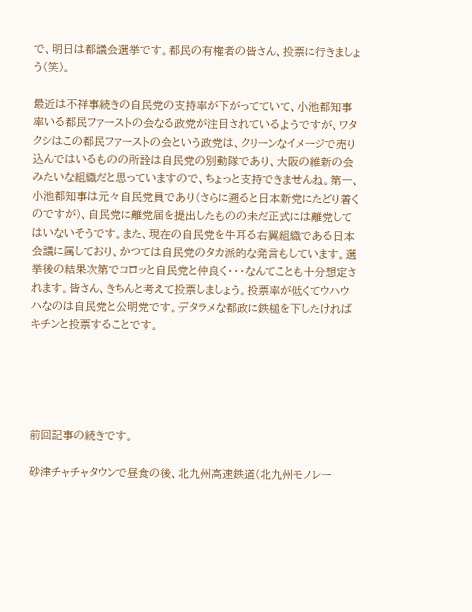で、明日は都議会選挙です。都民の有権者の皆さん、投票に行きましょう(笑)。

最近は不祥事続きの自民党の支持率が下がってていて、小池都知事率いる都民ファーストの会なる政党が注目されているようですが、ワタクシはこの都民ファーストの会という政党は、クリーンなイメージで売り込んではいるものの所詮は自民党の別動隊であり、大阪の維新の会みたいな組織だと思っていますので、ちょっと支持できませんね。第一、小池都知事は元々自民党員であり(さらに遡ると日本新党にたどり着くのですが)、自民党に離党届を提出したものの未だ正式には離党してはいないそうです。また、現在の自民党を牛耳る右翼組織である日本会議に属しており、かつては自民党のタカ派的な発言もしています。選挙後の結果次第でコロッと自民党と仲良く・・・なんてことも十分想定されます。皆さん、きちんと考えて投票しましょう。投票率が低くてウハウハなのは自民党と公明党です。デタラメな都政に鉄槌を下したければキチンと投票することです。





前回記事の続きです。

砂津チャチャタウンで昼食の後、北九州高速鉄道(北九州モノレー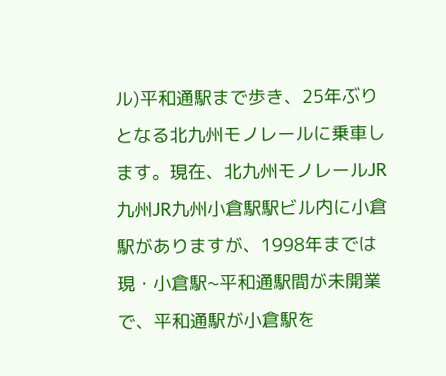ル)平和通駅まで歩き、25年ぶりとなる北九州モノレールに乗車します。現在、北九州モノレールJR九州JR九州小倉駅駅ビル内に小倉駅がありますが、1998年までは現・小倉駅~平和通駅間が未開業で、平和通駅が小倉駅を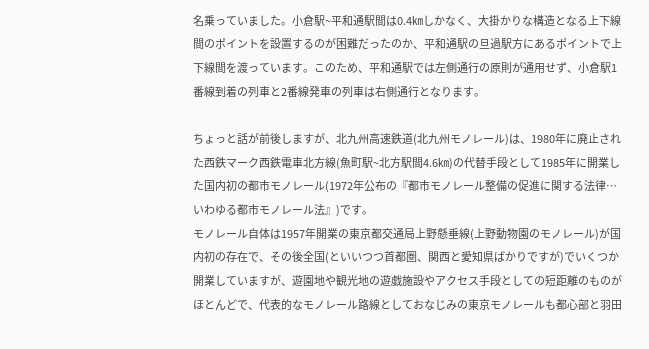名乗っていました。小倉駅~平和通駅間は0.4㎞しかなく、大掛かりな構造となる上下線間のポイントを設置するのが困難だったのか、平和通駅の旦過駅方にあるポイントで上下線間を渡っています。このため、平和通駅では左側通行の原則が通用せず、小倉駅1番線到着の列車と2番線発車の列車は右側通行となります。

ちょっと話が前後しますが、北九州高速鉄道(北九州モノレール)は、1980年に廃止された西鉄マーク西鉄電車北方線(魚町駅~北方駅間4.6㎞)の代替手段として1985年に開業した国内初の都市モノレール(1972年公布の『都市モノレール整備の促進に関する法律…いわゆる都市モノレール法』)です。
モノレール自体は1957年開業の東京都交通局上野懸垂線(上野動物園のモノレール)が国内初の存在で、その後全国(といいつつ首都圏、関西と愛知県ばかりですが)でいくつか開業していますが、遊園地や観光地の遊戯施設やアクセス手段としての短距離のものがほとんどで、代表的なモノレール路線としておなじみの東京モノレールも都心部と羽田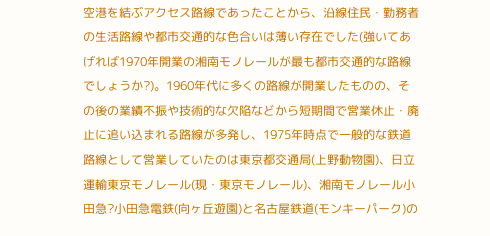空港を結ぶアクセス路線であったことから、沿線住民・勤務者の生活路線や都市交通的な色合いは薄い存在でした(強いてあげれば1970年開業の湘南モノレールが最も都市交通的な路線でしょうか?)。1960年代に多くの路線が開業したものの、その後の業績不振や技術的な欠陥などから短期間で営業休止・廃止に追い込まれる路線が多発し、1975年時点で一般的な鉄道路線として営業していたのは東京都交通局(上野動物園)、日立運輸東京モノレール(現・東京モノレール)、湘南モノレール小田急?小田急電鉄(向ヶ丘遊園)と名古屋鉄道(モンキーパーク)の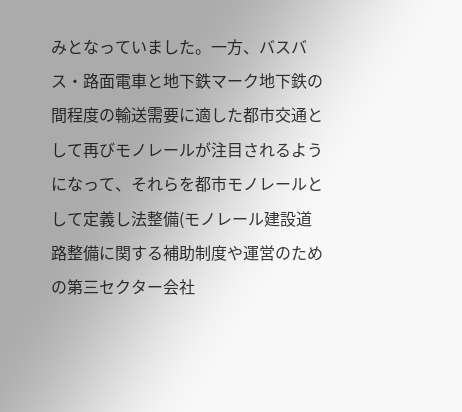みとなっていました。一方、バスバス・路面電車と地下鉄マーク地下鉄の間程度の輸送需要に適した都市交通として再びモノレールが注目されるようになって、それらを都市モノレールとして定義し法整備(モノレール建設道路整備に関する補助制度や運営のための第三セクター会社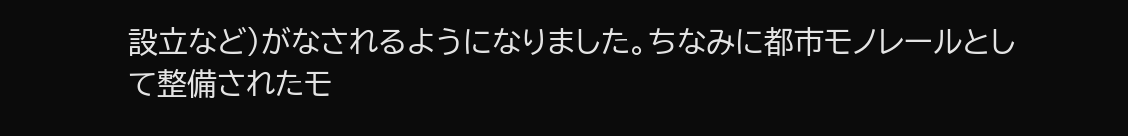設立など)がなされるようになりました。ちなみに都市モノレールとして整備されたモ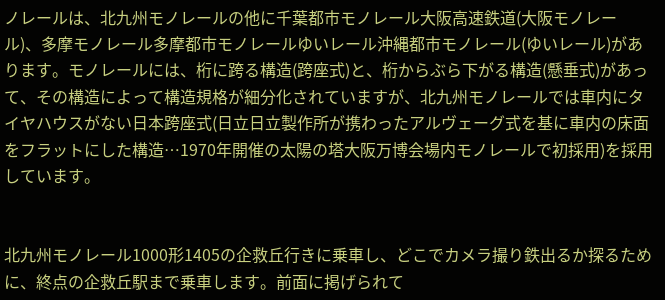ノレールは、北九州モノレールの他に千葉都市モノレール大阪高速鉄道(大阪モノレール)、多摩モノレール多摩都市モノレールゆいレール沖縄都市モノレール(ゆいレール)があります。モノレールには、桁に跨る構造(跨座式)と、桁からぶら下がる構造(懸垂式)があって、その構造によって構造規格が細分化されていますが、北九州モノレールでは車内にタイヤハウスがない日本跨座式(日立日立製作所が携わったアルヴェーグ式を基に車内の床面をフラットにした構造…1970年開催の太陽の塔大阪万博会場内モノレールで初採用)を採用しています。


北九州モノレール1000形1405の企救丘行きに乗車し、どこでカメラ撮り鉄出るか探るために、終点の企救丘駅まで乗車します。前面に掲げられて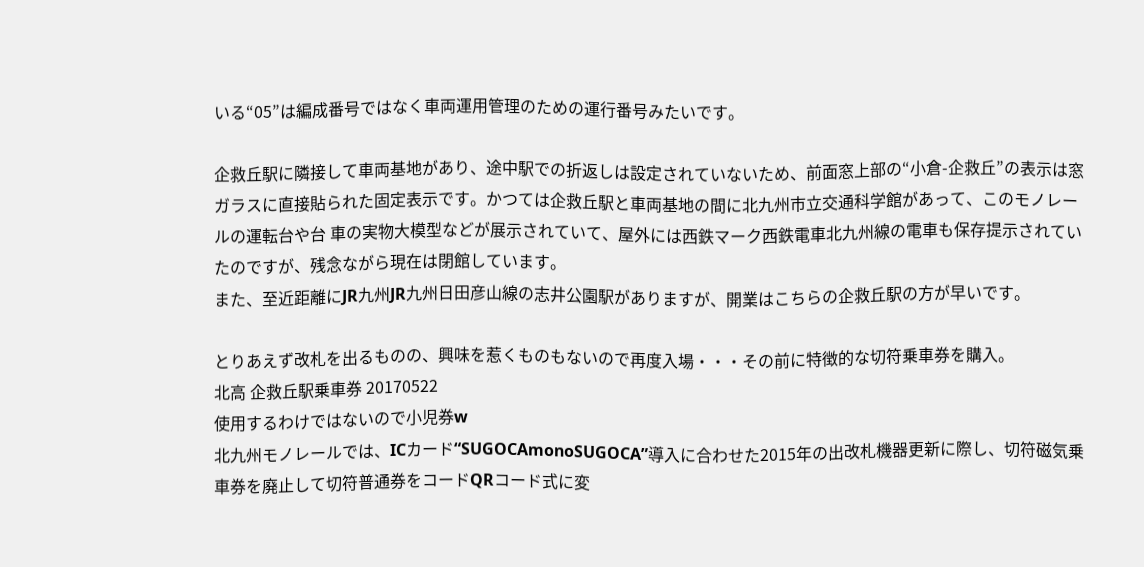いる“05”は編成番号ではなく車両運用管理のための運行番号みたいです。

企救丘駅に隣接して車両基地があり、途中駅での折返しは設定されていないため、前面窓上部の“小倉-企救丘”の表示は窓ガラスに直接貼られた固定表示です。かつては企救丘駅と車両基地の間に北九州市立交通科学館があって、このモノレールの運転台や台 車の実物大模型などが展示されていて、屋外には西鉄マーク西鉄電車北九州線の電車も保存提示されていたのですが、残念ながら現在は閉館しています。
また、至近距離にJR九州JR九州日田彦山線の志井公園駅がありますが、開業はこちらの企救丘駅の方が早いです。

とりあえず改札を出るものの、興味を惹くものもないので再度入場・・・その前に特徴的な切符乗車券を購入。
北高 企救丘駅乗車券 20170522
使用するわけではないので小児券w
北九州モノレールでは、ICカード“SUGOCAmonoSUGOCA”導入に合わせた2015年の出改札機器更新に際し、切符磁気乗車券を廃止して切符普通券をコードQRコード式に変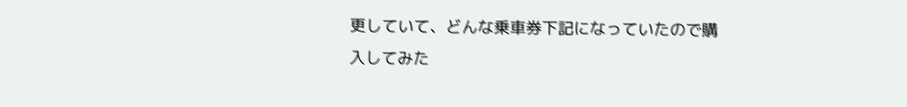更していて、どんな乗車券下記になっていたので購入してみた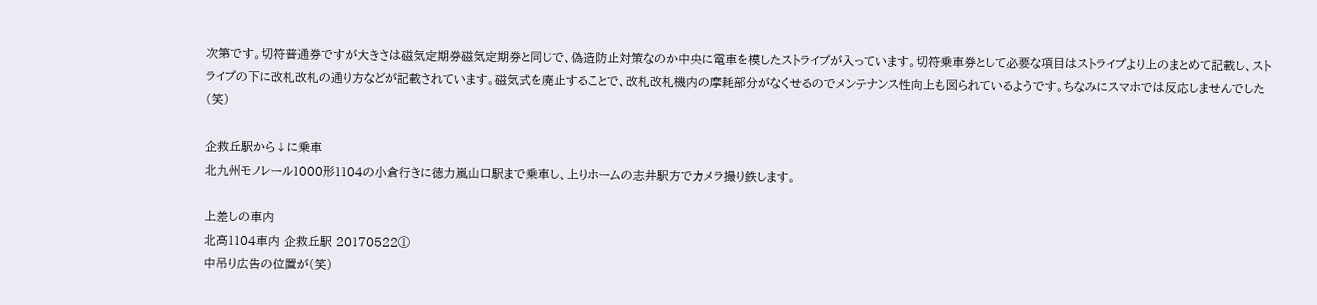次第です。切符普通券ですが大きさは磁気定期券磁気定期券と同じで、偽造防止対策なのか中央に電車を模したストライプが入っています。切符乗車券として必要な項目はストライプより上のまとめて記載し、ストライプの下に改札改札の通り方などが記載されています。磁気式を廃止することで、改札改札機内の摩耗部分がなくせるのでメンテナンス性向上も図られているようです。ちなみにスマホでは反応しませんでした(笑)

企救丘駅から↓に乗車
北九州モノレール1000形1104の小倉行きに徳力嵐山口駅まで乗車し、上りホームの志井駅方でカメラ撮り鉄します。

上差しの車内
北高1104車内 企救丘駅 20170522①
中吊り広告の位置が(笑)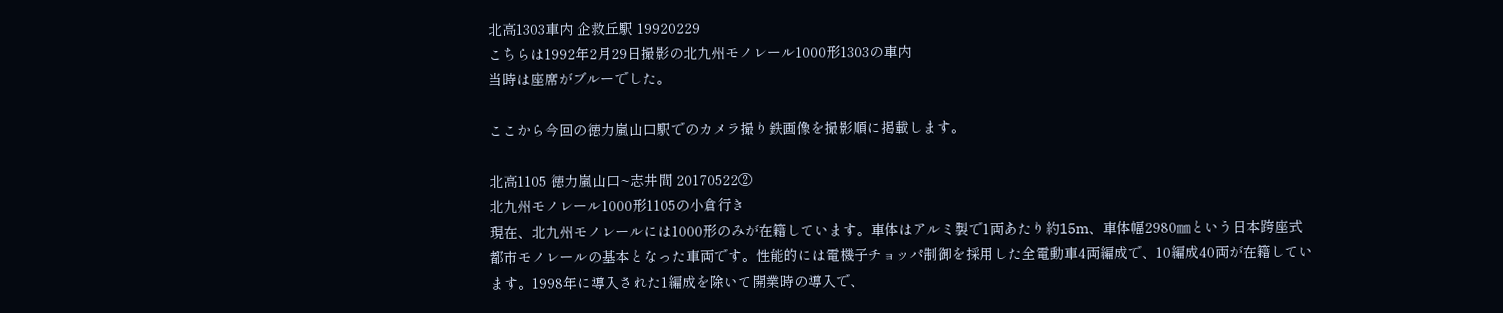北高1303車内 企救丘駅 19920229
こちらは1992年2月29日撮影の北九州モノレール1000形1303の車内
当時は座席がブルーでした。

ここから今回の徳力嵐山口駅でのカメラ撮り鉄画像を撮影順に掲載します。

北高1105 徳力嵐山口~志井間 20170522②
北九州モノレール1000形1105の小倉行き
現在、北九州モノレールには1000形のみが在籍しています。車体はアルミ製で1両あたり約15m、車体幅2980㎜という日本跨座式都市モノレールの基本となった車両です。性能的には電機子チョッパ制御を採用した全電動車4両編成で、10編成40両が在籍しています。1998年に導入された1編成を除いて開業時の導入で、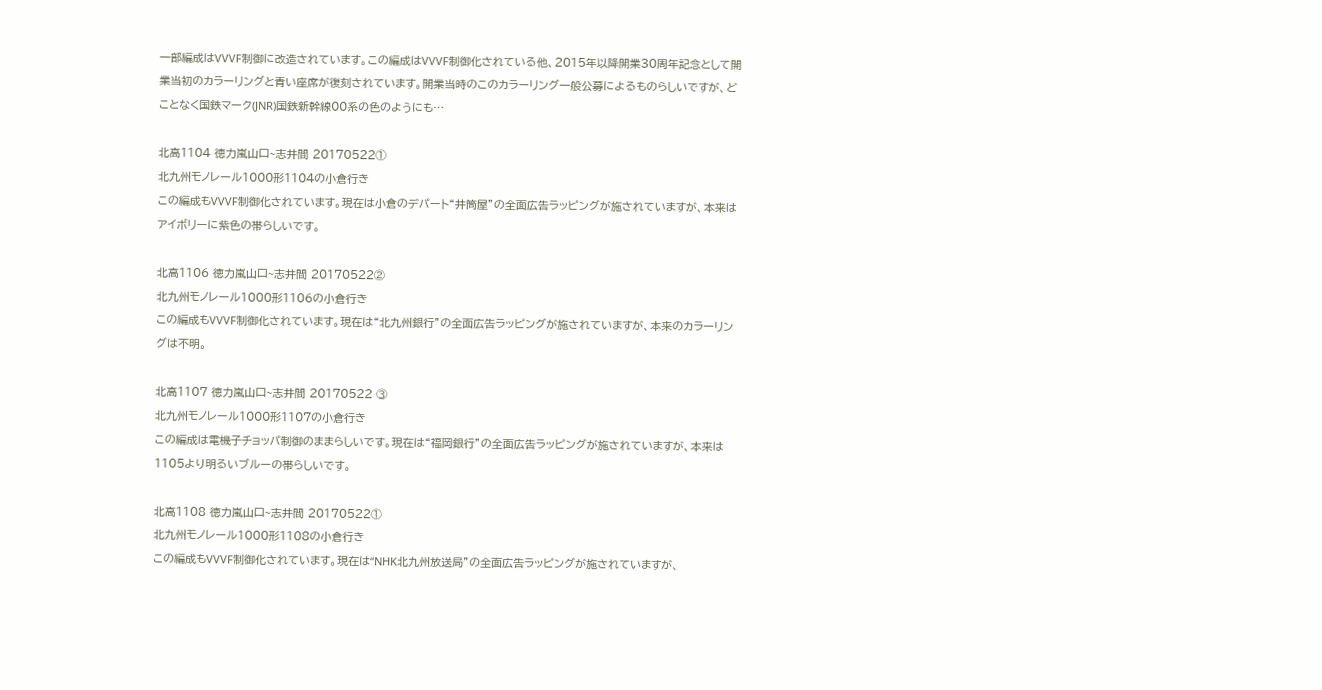一部編成はVVVF制御に改造されています。この編成はVVVF制御化されている他、2015年以降開業30周年記念として開業当初のカラーリングと青い座席が復刻されています。開業当時のこのカラーリング一般公募によるものらしいですが、どことなく国鉄マーク(JNR)国鉄新幹線00系の色のようにも…

北高1104 徳力嵐山口~志井間 20170522①
北九州モノレール1000形1104の小倉行き
この編成もVVVF制御化されています。現在は小倉のデパート“井筒屋”の全面広告ラッピングが施されていますが、本来はアイボリーに紫色の帯らしいです。

北高1106 徳力嵐山口~志井間 20170522②
北九州モノレール1000形1106の小倉行き
この編成もVVVF制御化されています。現在は“北九州銀行”の全面広告ラッピングが施されていますが、本来のカラーリングは不明。

北高1107 徳力嵐山口~志井間 20170522 ③
北九州モノレール1000形1107の小倉行き
この編成は電機子チョッパ制御のままらしいです。現在は“福岡銀行”の全面広告ラッピングが施されていますが、本来は1105より明るいブルーの帯らしいです。

北高1108 徳力嵐山口~志井間 20170522①
北九州モノレール1000形1108の小倉行き
この編成もVVVF制御化されています。現在は“NHK北九州放送局”の全面広告ラッピングが施されていますが、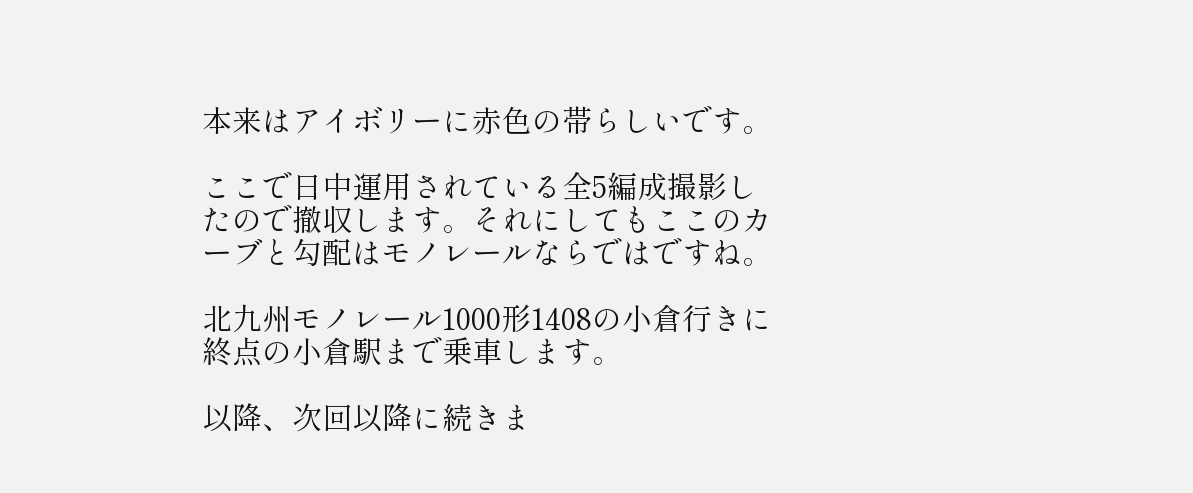本来はアイボリーに赤色の帯らしいです。

ここで日中運用されている全5編成撮影したので撤収します。それにしてもここのカーブと勾配はモノレールならではですね。

北九州モノレール1000形1408の小倉行きに終点の小倉駅まで乗車します。

以降、次回以降に続きま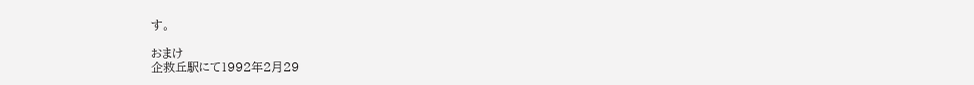す。

おまけ
企救丘駅にて1992年2月29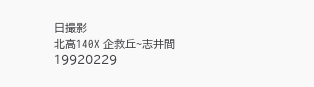日撮影
北高140X 企救丘~志井間 19920229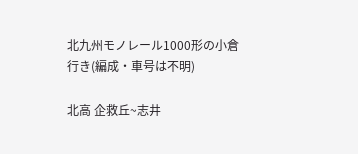北九州モノレール1000形の小倉行き(編成・車号は不明)

北高 企救丘~志井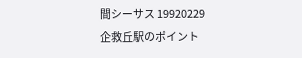間シーサス 19920229
企救丘駅のポイント